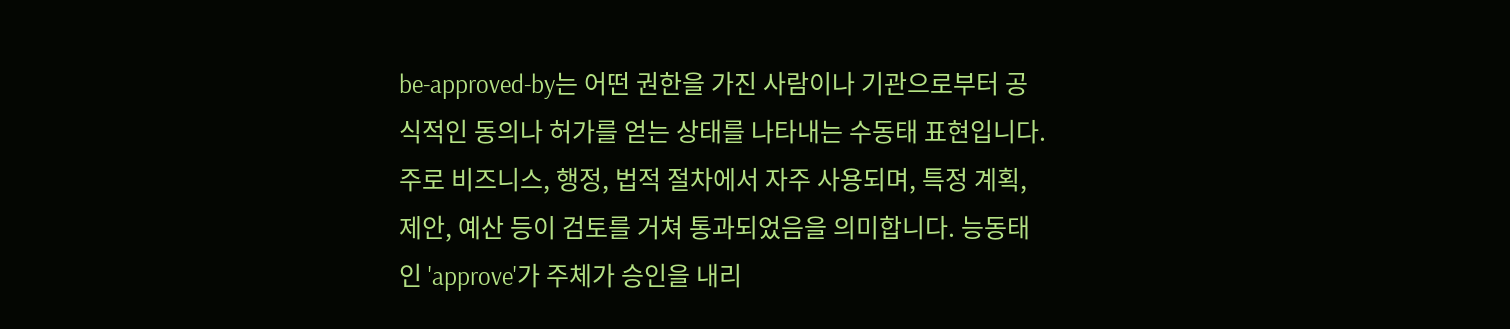be-approved-by는 어떤 권한을 가진 사람이나 기관으로부터 공식적인 동의나 허가를 얻는 상태를 나타내는 수동태 표현입니다. 주로 비즈니스, 행정, 법적 절차에서 자주 사용되며, 특정 계획, 제안, 예산 등이 검토를 거쳐 통과되었음을 의미합니다. 능동태인 'approve'가 주체가 승인을 내리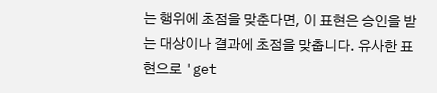는 행위에 초점을 맞춘다면, 이 표현은 승인을 받는 대상이나 결과에 초점을 맞춥니다. 유사한 표현으로 'get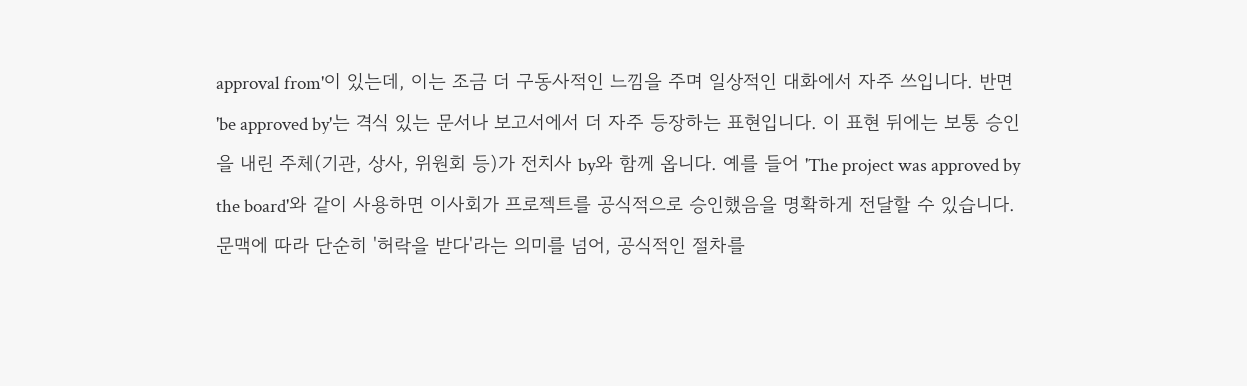approval from'이 있는데, 이는 조금 더 구동사적인 느낌을 주며 일상적인 대화에서 자주 쓰입니다. 반면 'be approved by'는 격식 있는 문서나 보고서에서 더 자주 등장하는 표현입니다. 이 표현 뒤에는 보통 승인을 내린 주체(기관, 상사, 위원회 등)가 전치사 by와 함께 옵니다. 예를 들어 'The project was approved by the board'와 같이 사용하면 이사회가 프로젝트를 공식적으로 승인했음을 명확하게 전달할 수 있습니다. 문맥에 따라 단순히 '허락을 받다'라는 의미를 넘어, 공식적인 절차를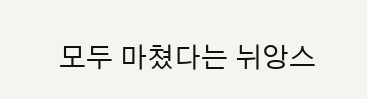모두 마쳤다는 뉘앙스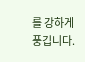를 강하게 풍깁니다.